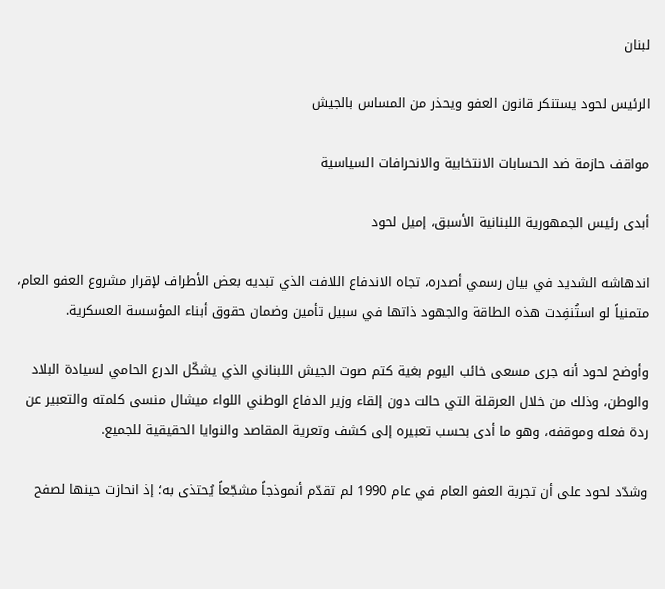لبنان

الرئيس لحود يستنكر قانون العفو ويحذر من المساس بالجيش

مواقف حازمة ضد الحسابات الانتخابية والانحرافات السياسية

أبدى رئيس الجمهورية اللبنانية الأسبق، إميل لحود

اندهاشه الشديد في بيان رسمي أصدره، تجاه الاندفاع اللافت الذي تبديه بعض الأطراف لإقرار مشروع العفو العام، متمنياً لو استُنفِدت هذه الطاقة والجهود ذاتها في سبيل تأمين وضمان حقوق أبناء المؤسسة العسكرية.

وأوضح لحود أنه جرى مسعى خائب اليوم بغية كتم صوت الجيش اللبناني الذي يشكّل الدرع الحامي لسيادة البلاد والوطن، وذلك من خلال العرقلة التي حالت دون إلقاء وزير الدفاع الوطني اللواء ميشال منسى كلمته والتعبير عن ردة فعله وموقفه، وهو ما أدى بحسب تعبيره إلى كشف وتعرية المقاصد والنوايا الحقيقية للجميع.

وشدّد لحود على أن تجربة العفو العام في عام 1990 لم تقدّم أنموذجاً مشجّعاً يُحتذى به؛ إذ انحازت حينها لصفح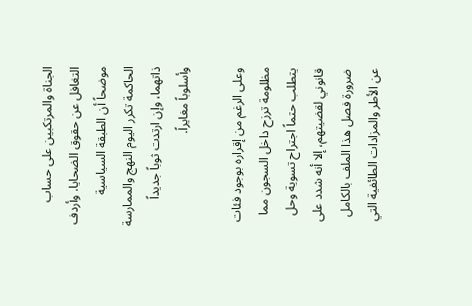الجناة والمرتكبين على حساب التغافل عن حقوق الضحايا. وأردف موضحاً أن الطبقة السياسية الحاكمة تكرر اليوم النهج والممارسة ذاتهما، وإن ارتدت ثوباً جديداً وأسلوباً مغايراً.

وعلى الرغم من إقراره بوجود فئات مظلومة ترزح داخل السجون مما يتطلب حتماً اجتراح تسوية وحل قانوني لقضيتهم، إلا أنه شدد على ضرورة فصل هذا الملف بالكامل عن الأطر والمزادات الطائفية التي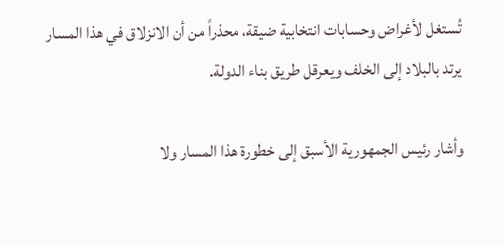تُستغل لأغراض وحسابات انتخابية ضيقة، محذراً من أن الانزلاق في هذا المسار يرتد بالبلاد إلى الخلف ويعرقل طريق بناء الدولة.

وأشار رئيس الجمهورية الأسبق إلى خطورة هذا المسار ولا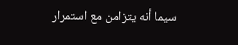سيما أنه يتزامن مع استمرار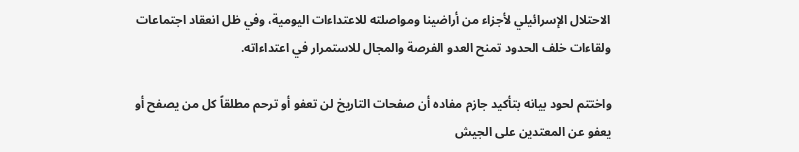الاحتلال الإسرائيلي لأجزاء من أراضينا ومواصلته للاعتداءات اليومية، وفي ظل انعقاد اجتماعات ولقاءات خلف الحدود تمنح العدو الفرصة والمجال للاستمرار في اعتداءاته.

واختتم لحود بيانه بتأكيد جازم مفاده أن صفحات التاريخ لن تعفو أو ترحم مطلقاً كل من يصفح أو يعفو عن المعتدين على الجيش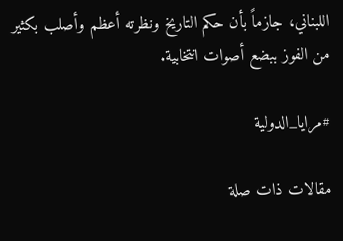اللبناني، جازماً بأن حكم التاريخ ونظرته أعظم وأصلب بكثير من الفوز ببضع أصوات انتخابية.

#مرايا_الدولية

مقالات ذات صلة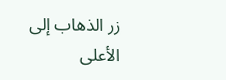زر الذهاب إلى الأعلى